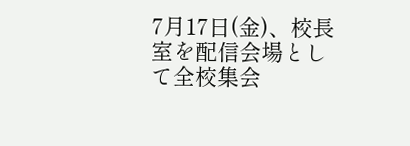7月17日(金)、校長室を配信会場として全校集会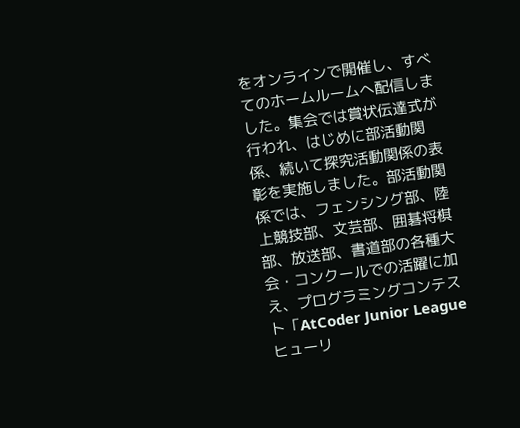をオンラインで開催し、すべてのホームルームへ配信しました。集会では賞状伝達式が行われ、はじめに部活動関係、続いて探究活動関係の表彰を実施しました。部活動関係では、フェンシング部、陸上競技部、文芸部、囲碁将棋部、放送部、書道部の各種大会・コンクールでの活躍に加え、プログラミングコンテスト「AtCoder Junior League ヒューリ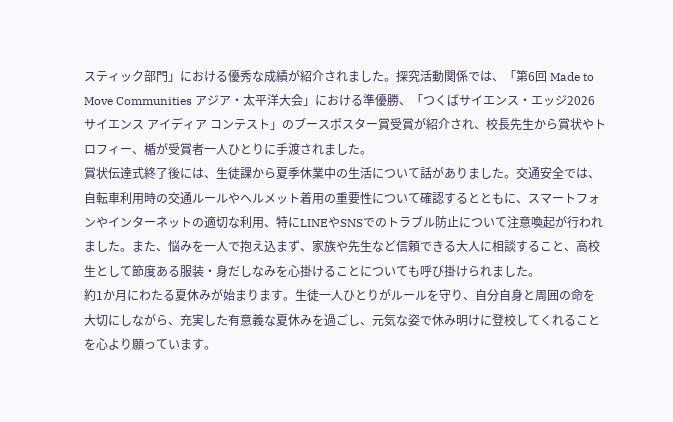スティック部門」における優秀な成績が紹介されました。探究活動関係では、「第6回 Made to Move Communities アジア・太平洋大会」における準優勝、「つくばサイエンス・エッジ2026 サイエンス アイディア コンテスト」のブースポスター賞受賞が紹介され、校長先生から賞状やトロフィー、楯が受賞者一人ひとりに手渡されました。
賞状伝達式終了後には、生徒課から夏季休業中の生活について話がありました。交通安全では、自転車利用時の交通ルールやヘルメット着用の重要性について確認するとともに、スマートフォンやインターネットの適切な利用、特にLINEやSNSでのトラブル防止について注意喚起が行われました。また、悩みを一人で抱え込まず、家族や先生など信頼できる大人に相談すること、高校生として節度ある服装・身だしなみを心掛けることについても呼び掛けられました。
約1か月にわたる夏休みが始まります。生徒一人ひとりがルールを守り、自分自身と周囲の命を大切にしながら、充実した有意義な夏休みを過ごし、元気な姿で休み明けに登校してくれることを心より願っています。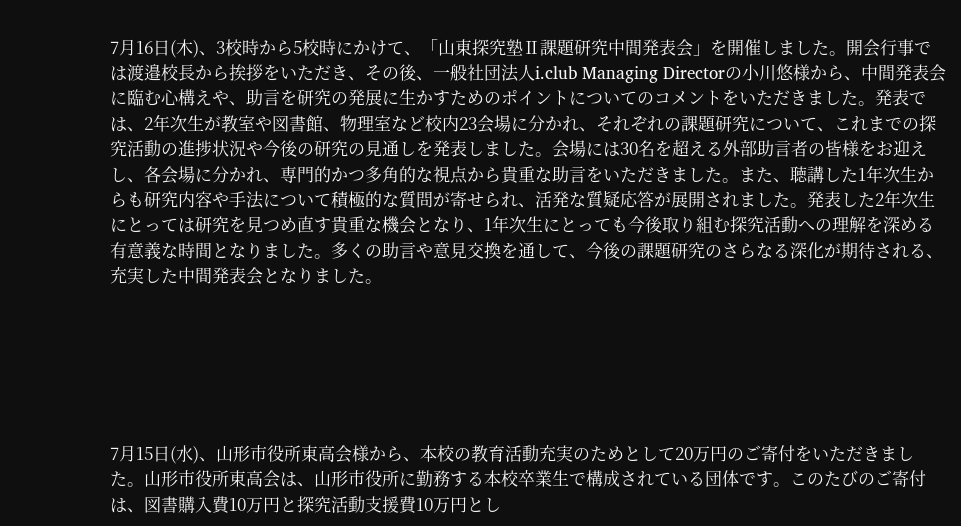7月16日(木)、3校時から5校時にかけて、「山東探究塾Ⅱ課題研究中間発表会」を開催しました。開会行事では渡邉校長から挨拶をいただき、その後、一般社団法人i.club Managing Directorの小川悠様から、中間発表会に臨む心構えや、助言を研究の発展に生かすためのポイントについてのコメントをいただきました。発表では、2年次生が教室や図書館、物理室など校内23会場に分かれ、それぞれの課題研究について、これまでの探究活動の進捗状況や今後の研究の見通しを発表しました。会場には30名を超える外部助言者の皆様をお迎えし、各会場に分かれ、専門的かつ多角的な視点から貴重な助言をいただきました。また、聴講した1年次生からも研究内容や手法について積極的な質問が寄せられ、活発な質疑応答が展開されました。発表した2年次生にとっては研究を見つめ直す貴重な機会となり、1年次生にとっても今後取り組む探究活動への理解を深める有意義な時間となりました。多くの助言や意見交換を通して、今後の課題研究のさらなる深化が期待される、充実した中間発表会となりました。






7月15日(水)、山形市役所東高会様から、本校の教育活動充実のためとして20万円のご寄付をいただきました。山形市役所東高会は、山形市役所に勤務する本校卒業生で構成されている団体です。このたびのご寄付は、図書購入費10万円と探究活動支援費10万円とし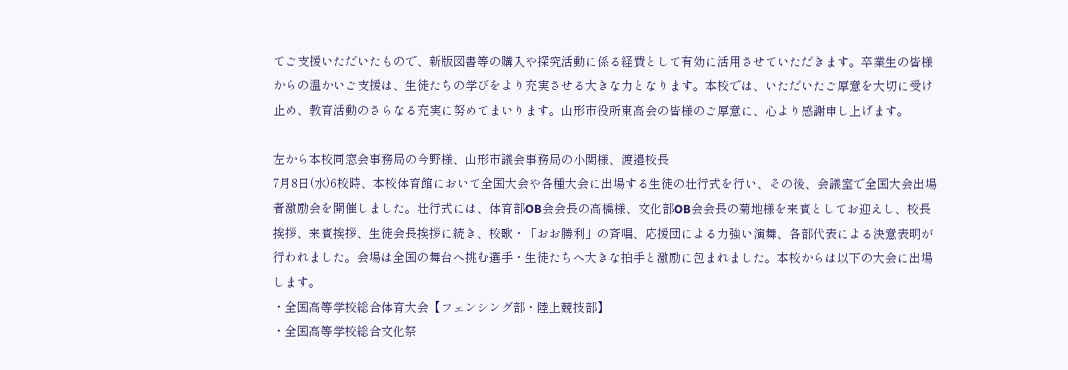てご支援いただいたもので、新版図書等の購入や探究活動に係る経費として有効に活用させていただきます。卒業生の皆様からの温かいご支援は、生徒たちの学びをより充実させる大きな力となります。本校では、いただいたご厚意を大切に受け止め、教育活動のさらなる充実に努めてまいります。山形市役所東高会の皆様のご厚意に、心より感謝申し上げます。

左から本校同窓会事務局の今野様、山形市議会事務局の小関様、渡邉校長
7月8日(水)6校時、本校体育館において全国大会や各種大会に出場する生徒の壮行式を行い、その後、会議室で全国大会出場者激励会を開催しました。壮行式には、体育部OB会会長の高橋様、文化部OB会会長の菊地様を来賓としてお迎えし、校長挨拶、来賓挨拶、生徒会長挨拶に続き、校歌・「おお勝利」の斉唱、応援団による力強い演舞、各部代表による決意表明が行われました。会場は全国の舞台へ挑む選手・生徒たちへ大きな拍手と激励に包まれました。本校からは以下の大会に出場します。
・全国高等学校総合体育大会【フェンシング部・陸上競技部】
・全国高等学校総合文化祭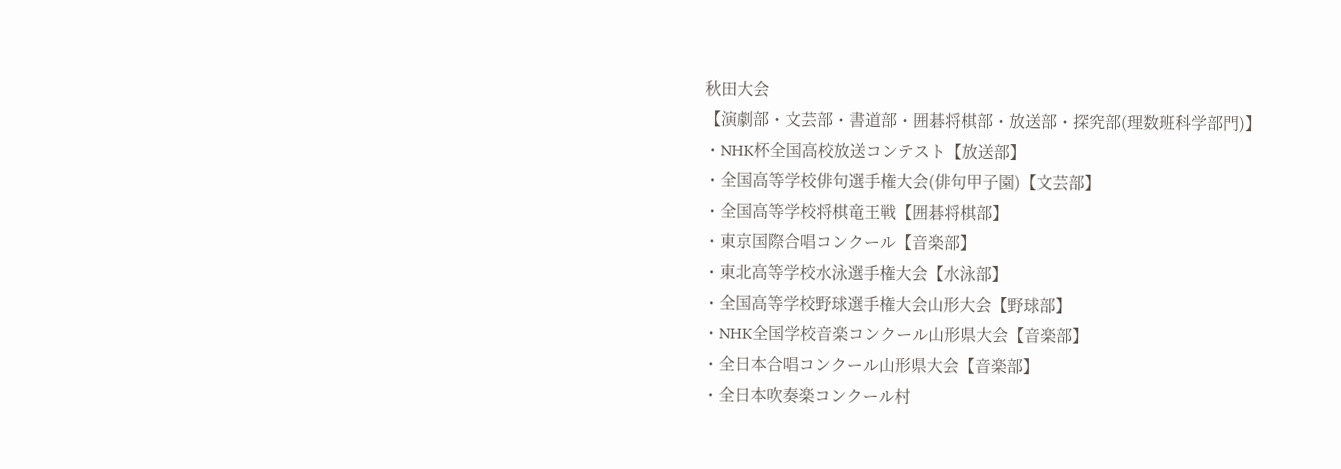秋田大会
【演劇部・文芸部・書道部・囲碁将棋部・放送部・探究部(理数班科学部門)】
・NHK杯全国高校放送コンテスト【放送部】
・全国高等学校俳句選手権大会(俳句甲子園)【文芸部】
・全国高等学校将棋竜王戦【囲碁将棋部】
・東京国際合唱コンクール【音楽部】
・東北高等学校水泳選手権大会【水泳部】
・全国高等学校野球選手権大会山形大会【野球部】
・NHK全国学校音楽コンクール山形県大会【音楽部】
・全日本合唱コンクール山形県大会【音楽部】
・全日本吹奏楽コンクール村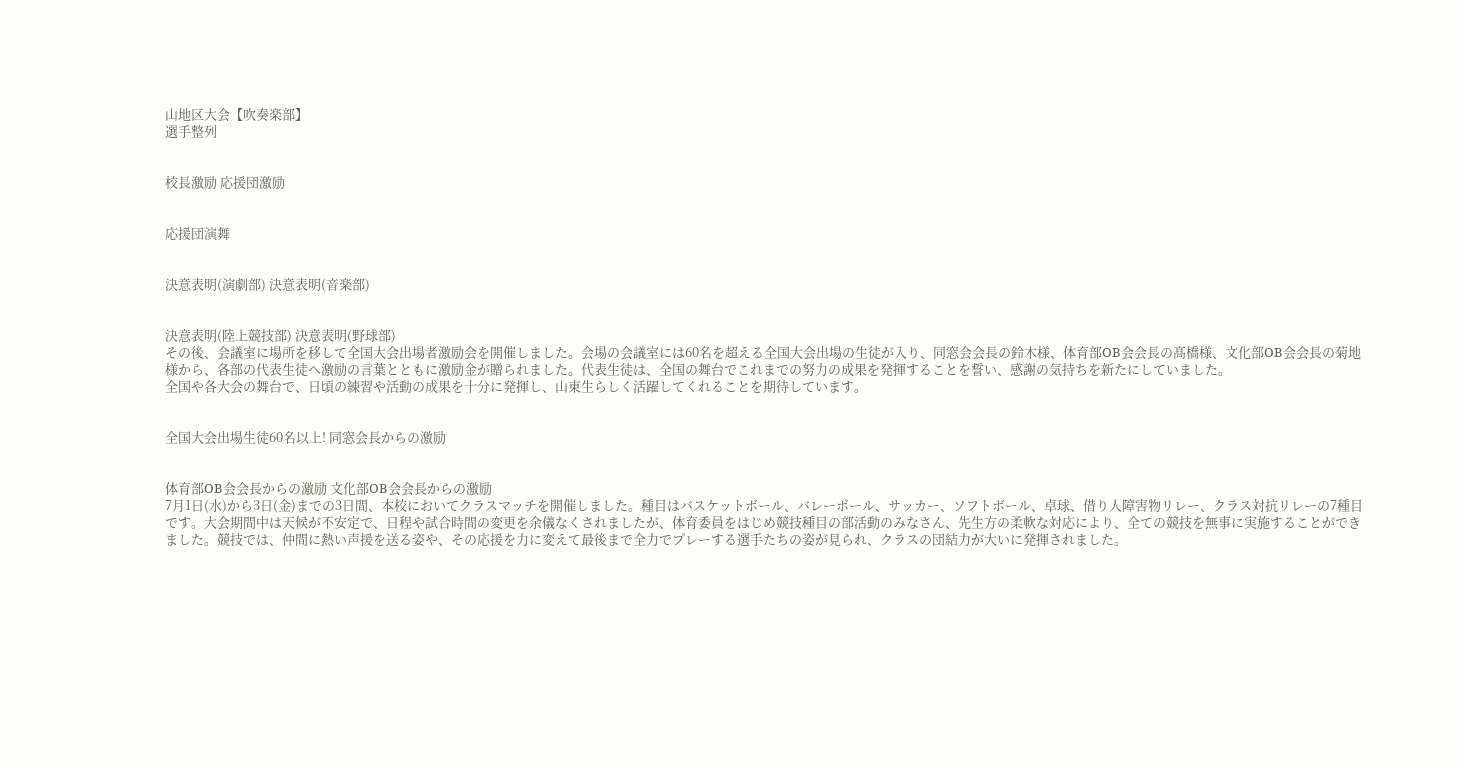山地区大会【吹奏楽部】
選手整列


校長激励 応援団激励


応援団演舞


決意表明(演劇部) 決意表明(音楽部)


決意表明(陸上競技部) 決意表明(野球部)
その後、会議室に場所を移して全国大会出場者激励会を開催しました。会場の会議室には60名を超える全国大会出場の生徒が入り、同窓会会長の鈴木様、体育部OB会会長の髙橋様、文化部OB会会長の菊地様から、各部の代表生徒へ激励の言葉とともに激励金が贈られました。代表生徒は、全国の舞台でこれまでの努力の成果を発揮することを誓い、感謝の気持ちを新たにしていました。
全国や各大会の舞台で、日頃の練習や活動の成果を十分に発揮し、山東生らしく活躍してくれることを期待しています。


全国大会出場生徒60名以上! 同窓会長からの激励


体育部OB会会長からの激励 文化部OB会会長からの激励
7月1日(水)から3日(金)までの3日間、本校においてクラスマッチを開催しました。種目はバスケットボール、バレーボール、サッカー、ソフトボール、卓球、借り人障害物リレー、クラス対抗リレーの7種目です。大会期間中は天候が不安定で、日程や試合時間の変更を余儀なくされましたが、体育委員をはじめ競技種目の部活動のみなさん、先生方の柔軟な対応により、全ての競技を無事に実施することができました。競技では、仲間に熱い声援を送る姿や、その応援を力に変えて最後まで全力でプレーする選手たちの姿が見られ、クラスの団結力が大いに発揮されました。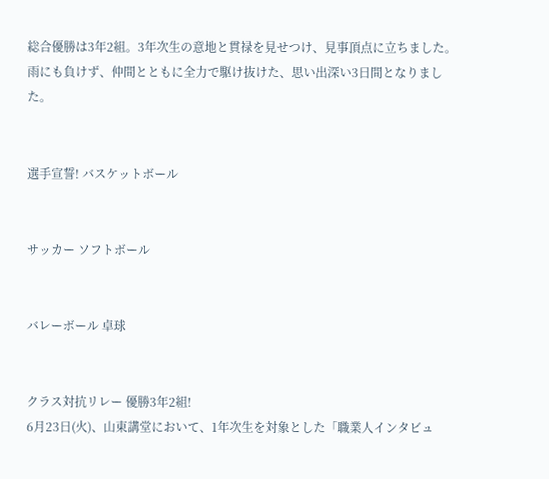総合優勝は3年2組。3年次生の意地と貫禄を見せつけ、見事頂点に立ちました。雨にも負けず、仲間とともに全力で駆け抜けた、思い出深い3日間となりました。


選手宣誓! バスケットボール


サッカー ソフトボール


バレーボール 卓球


クラス対抗リレー 優勝3年2組!
6月23日(火)、山東講堂において、1年次生を対象とした「職業人インタビュ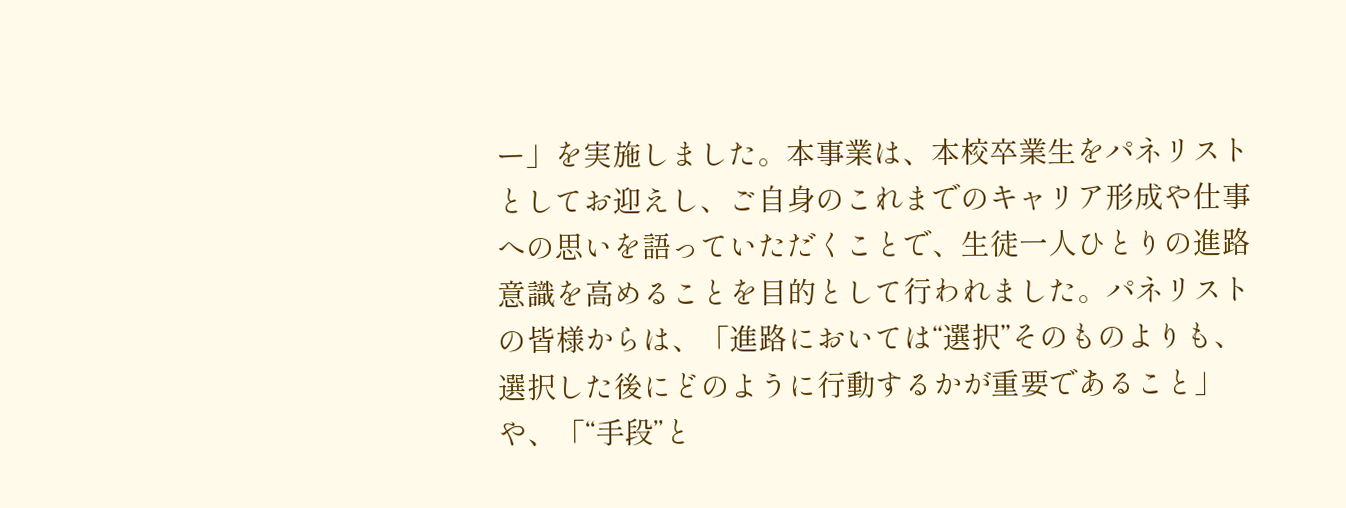ー」を実施しました。本事業は、本校卒業生をパネリストとしてお迎えし、ご自身のこれまでのキャリア形成や仕事への思いを語っていただくことで、生徒一人ひとりの進路意識を高めることを目的として行われました。パネリストの皆様からは、「進路においては“選択”そのものよりも、選択した後にどのように行動するかが重要であること」や、「“手段”と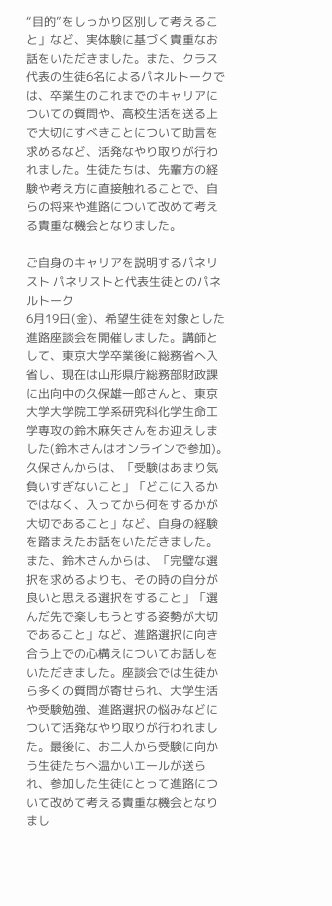“目的”をしっかり区別して考えること」など、実体験に基づく貴重なお話をいただきました。また、クラス代表の生徒6名によるパネルトークでは、卒業生のこれまでのキャリアについての質問や、高校生活を送る上で大切にすべきことについて助言を求めるなど、活発なやり取りが行われました。生徒たちは、先輩方の経験や考え方に直接触れることで、自らの将来や進路について改めて考える貴重な機会となりました。

ご自身のキャリアを説明するパネリスト パネリストと代表生徒とのパネルトーク
6月19日(金)、希望生徒を対象とした進路座談会を開催しました。講師として、東京大学卒業後に総務省へ入省し、現在は山形県庁総務部財政課に出向中の久保雄一郎さんと、東京大学大学院工学系研究科化学生命工学専攻の鈴木麻矢さんをお迎えしました(鈴木さんはオンラインで参加)。久保さんからは、「受験はあまり気負いすぎないこと」「どこに入るかではなく、入ってから何をするかが大切であること」など、自身の経験を踏まえたお話をいただきました。また、鈴木さんからは、「完璧な選択を求めるよりも、その時の自分が良いと思える選択をすること」「選んだ先で楽しもうとする姿勢が大切であること」など、進路選択に向き合う上での心構えについてお話しをいただきました。座談会では生徒から多くの質問が寄せられ、大学生活や受験勉強、進路選択の悩みなどについて活発なやり取りが行われました。最後に、お二人から受験に向かう生徒たちへ温かいエールが送られ、参加した生徒にとって進路について改めて考える貴重な機会となりまし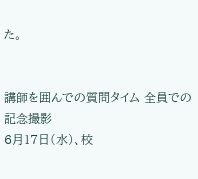た。


講師を囲んでの質問タイム 全員での記念撮影
6月17日(水)、校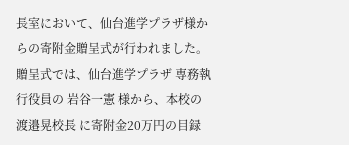長室において、仙台進学プラザ様からの寄附金贈呈式が行われました。贈呈式では、仙台進学プラザ 専務執行役員の 岩谷一憲 様から、本校の 渡邉晃校長 に寄附金20万円の目録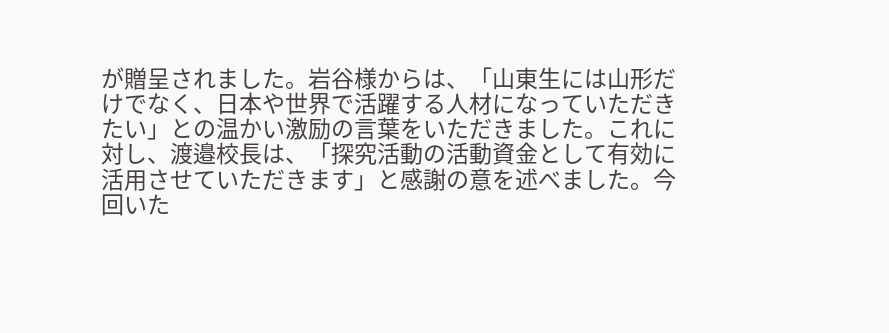が贈呈されました。岩谷様からは、「山東生には山形だけでなく、日本や世界で活躍する人材になっていただきたい」との温かい激励の言葉をいただきました。これに対し、渡邉校長は、「探究活動の活動資金として有効に活用させていただきます」と感謝の意を述べました。今回いた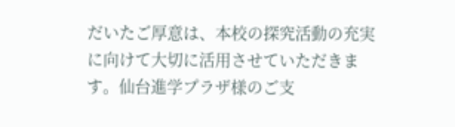だいたご厚意は、本校の探究活動の充実に向けて大切に活用させていただきます。仙台進学プラザ様のご支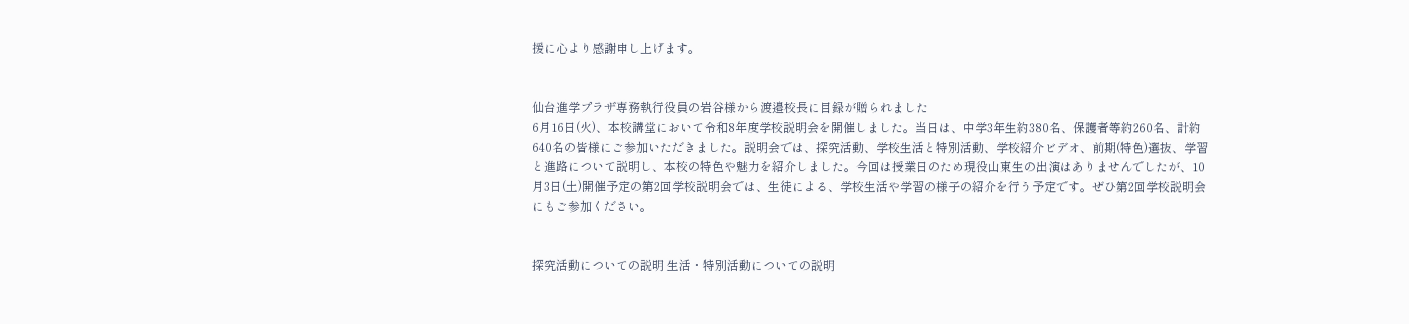援に心より感謝申し上げます。


仙台進学プラザ専務執行役員の岩谷様から渡邉校長に目録が贈られました
6月16日(火)、本校講堂において令和8年度学校説明会を開催しました。当日は、中学3年生約380名、保護者等約260名、計約640名の皆様にご参加いただきました。説明会では、探究活動、学校生活と特別活動、学校紹介ビデオ、前期(特色)選抜、学習と進路について説明し、本校の特色や魅力を紹介しました。今回は授業日のため現役山東生の出演はありませんでしたが、10月3日(土)開催予定の第2回学校説明会では、生徒による、学校生活や学習の様子の紹介を行う予定です。ぜひ第2回学校説明会にもご参加ください。


探究活動についての説明 生活・特別活動についての説明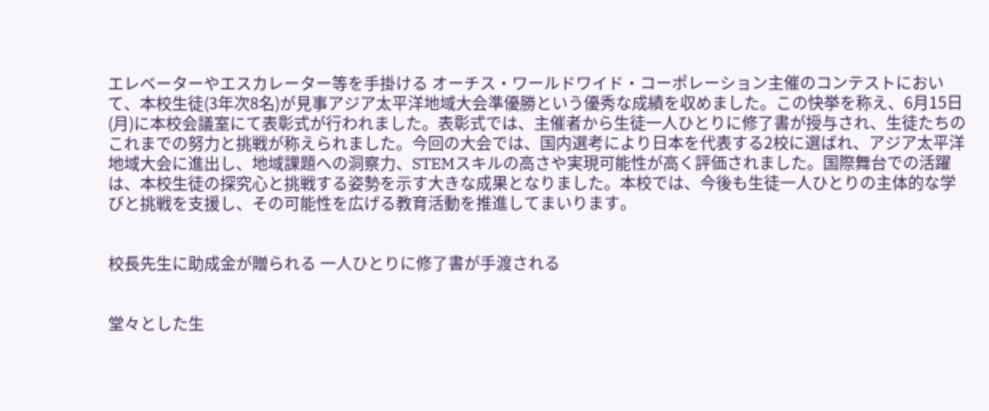エレベーターやエスカレーター等を手掛ける オーチス・ワールドワイド・コーポレーション主催のコンテストにおいて、本校生徒(3年次8名)が見事アジア太平洋地域大会準優勝という優秀な成績を収めました。この快挙を称え、6月15日(月)に本校会議室にて表彰式が行われました。表彰式では、主催者から生徒一人ひとりに修了書が授与され、生徒たちのこれまでの努力と挑戦が称えられました。今回の大会では、国内選考により日本を代表する2校に選ばれ、アジア太平洋地域大会に進出し、地域課題への洞察力、STEMスキルの高さや実現可能性が高く評価されました。国際舞台での活躍は、本校生徒の探究心と挑戦する姿勢を示す大きな成果となりました。本校では、今後も生徒一人ひとりの主体的な学びと挑戦を支援し、その可能性を広げる教育活動を推進してまいります。


校長先生に助成金が贈られる 一人ひとりに修了書が手渡される


堂々とした生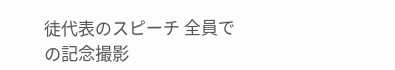徒代表のスピーチ 全員での記念撮影